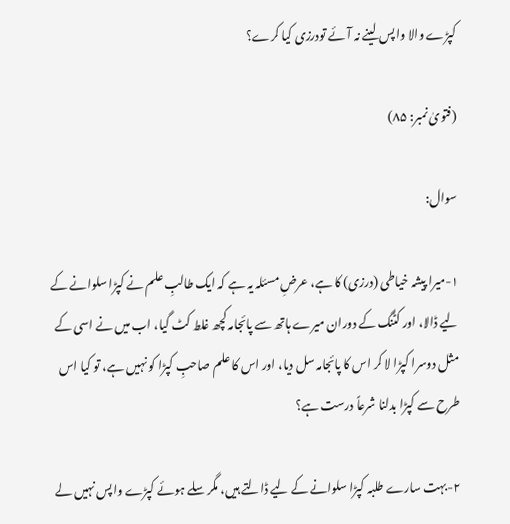کپڑے والا واپس لینے نہ آئے تودرزی کیا کرے؟

(فتویٰ نمبر: ۸۵)

سوال:

۱-میرا پیشہ خیاطی (درزی) کا ہے، عرضِ مسئلہ یہ ہے کہ ایک طالبِ علم نے کپڑا سلوانے کے لیے ڈالا، اور کٹنگ کے دوران میرے ہاتھ سے پائجامہ کچھ غلط کٹ گیا، اب میں نے اسی کے مثل دوسرا کپڑا لا کر اس کا پائجامہ سل دیا، اور اس کا علم صاحبِ کپڑا کو نہیں ہے، تو کیا اس طرح سے کپڑا بدلنا شرعاً درست ہے؟

۲-بہت سارے طلبہ کپڑا سلوانے کے لیے ڈالتے ہیں، مگر سلے ہوئے کپڑے واپس نہیں لے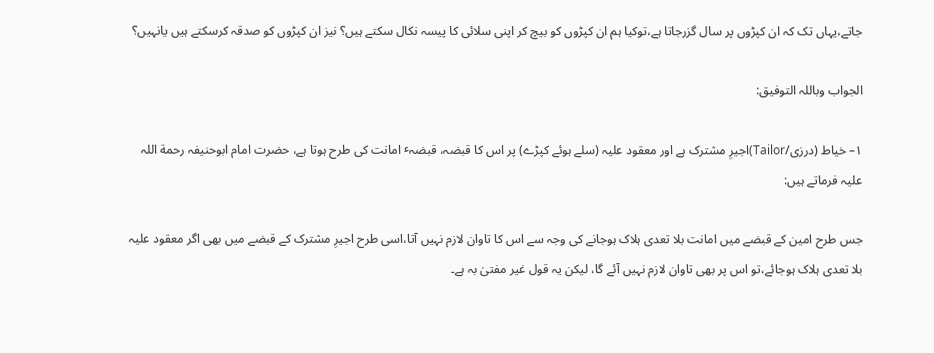جاتے،یہاں تک کہ ان کپڑوں پر سال گزرجاتا ہے،توکیا ہم ان کپڑوں کو بیچ کر اپنی سلائی کا پیسہ نکال سکتے ہیں؟ نیز ان کپڑوں کو صدقہ کرسکتے ہیں یانہیں؟

الجواب وباللہ التوفیق:

۱– خیاط (درزی/Tailor)اجیرِ مشترک ہے اور معقود علیہ (سلے ہوئے کپڑے) پر اس کا قبضہ، قبضہٴ امانت کی طرح ہوتا ہے، حضرت امام ابوحنیفہ رحمة اللہ علیہ فرماتے ہیں:

جس طرح امین کے قبضے میں امانت بلا تعدی ہلاک ہوجانے کی وجہ سے اس کا تاوان لازم نہیں آتا،اسی طرح اجیرِ مشترک کے قبضے میں بھی اگر معقود علیہ بلا تعدی ہلاک ہوجائے،تو اس پر بھی تاوان لازم نہیں آئے گا، لیکن یہ قول غیر مفتیٰ بہ ہے۔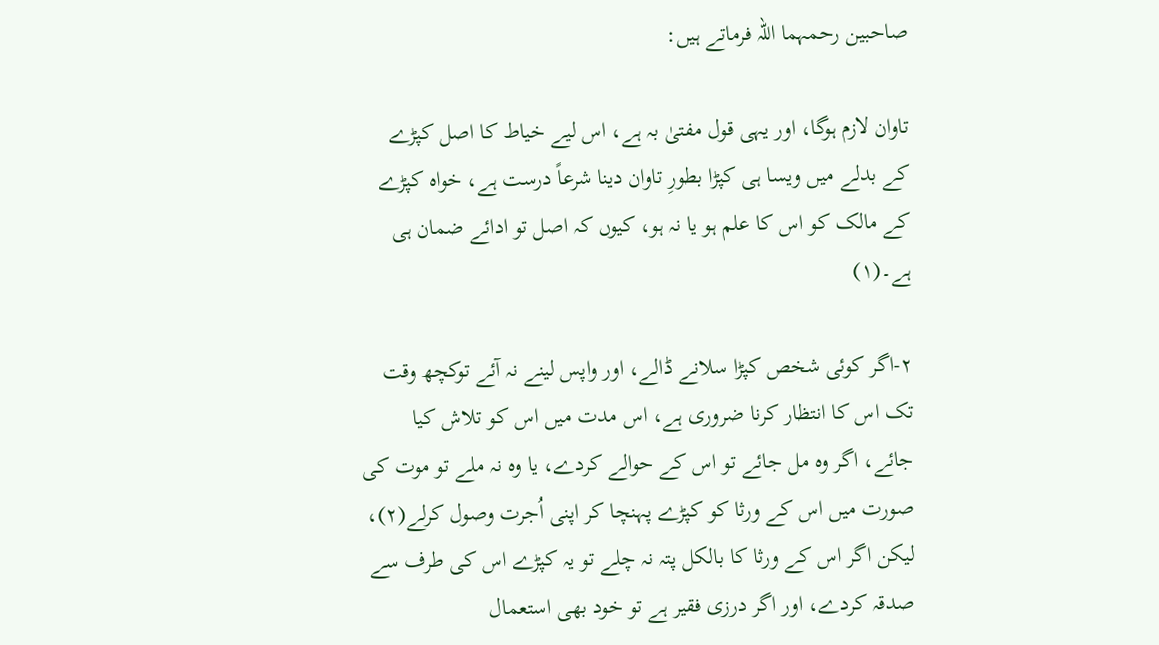صاحبین رحمہما اللہ فرماتے ہیں:

تاوان لازم ہوگا، اور یہی قول مفتیٰ بہ ہے، اس لیے خیاط کا اصل کپڑے کے بدلے میں ویسا ہی کپڑا بطورِ تاوان دینا شرعاً درست ہے، خواہ کپڑے کے مالک کو اس کا علم ہو یا نہ ہو، کیوں کہ اصل تو ادائے ضمان ہی ہے۔(۱)

۲-اگر کوئی شخص کپڑا سلانے ڈالے، اور واپس لینے نہ آئے توکچھ وقت تک اس کا انتظار کرنا ضروری ہے، اس مدت میں اس کو تلاش کیا جائے، اگر وہ مل جائے تو اس کے حوالے کردے، یا وہ نہ ملے تو موت کی صورت میں اس کے ورثا کو کپڑے پہنچا کر اپنی اُجرت وصول کرلے(۲)، لیکن اگر اس کے ورثا کا بالکل پتہ نہ چلے تو یہ کپڑے اس کی طرف سے صدقہ کردے، اور اگر درزی فقیر ہے تو خود بھی استعمال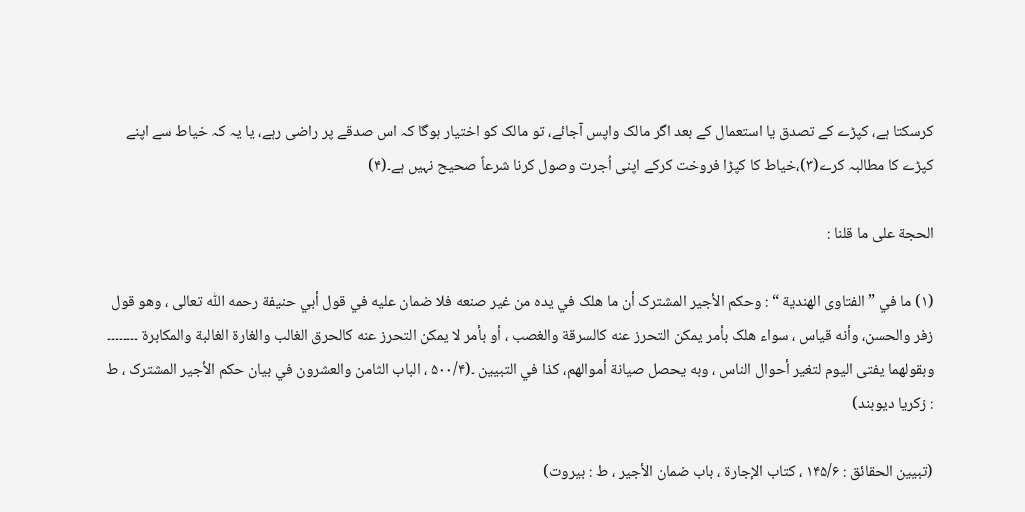کرسکتا ہے، کپڑے کے تصدق یا استعمال کے بعد اگر مالک واپس آجائے، تو مالک کو اختیار ہوگا کہ اس صدقے پر راضی رہے، یا یہ کہ خیاط سے اپنے کپڑے کا مطالبہ کرے(۳)،خیاط کا کپڑا فروخت کرکے اپنی اُجرت وصول کرنا شرعاً صحیح نہیں ہے۔(۴)

الحجة علی ما قلنا :

(۱) ما في ” الفتاوی الهندیة “ : وحکم الأجیر المشترک أن ما هلک في یده من غیر صنعه فلا ضمان علیه في قول أبي حنیفة رحمه اللّٰه تعالی ، وهو قول زفر والحسن، وأنه قیاس ، سواء هلک بأمر یمکن التحرز عنه کالسرقة والغصب ، أو بأمر لا یمکن التحرز عنه کالحرق الغالب والغارة الغالبة والمکابرة ۔۔۔۔۔۔۔۔ وبقولهما یفتی الیوم لتغیر أحوال الناس ، وبه یحصل صیانة أموالهم، کذا في التبیین ۔(۵۰۰/۴ ، الباب الثامن والعشرون في بیان حکم الأجیر المشترک ، ط : زکریا دیوبند)

(تبیین الحقائق : ۱۴۵/۶ ، کتاب الإجارة ، باب ضمان الأجیر ، ط : بیروت)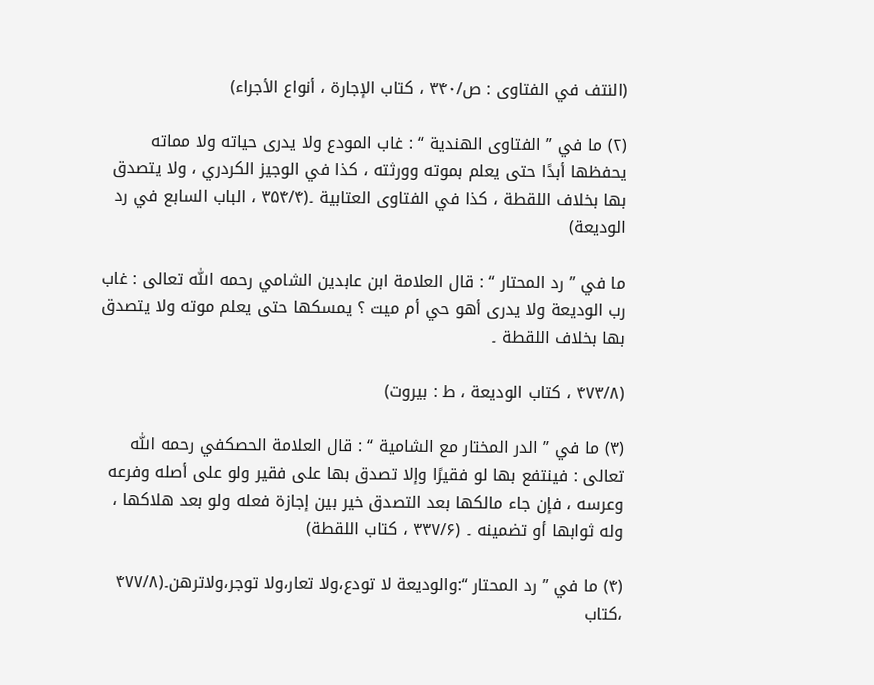(النتف في الفتاوی : ص/۳۴۰ ، کتاب الإجارة ، أنواع الأجراء)

(۲) ما في ” الفتاوی الهندیة “ : غاب المودع ولا یدری حیاته ولا مماته یحفظها أبدًا حتی یعلم بموته وورثته ، کذا في الوجیز الکردري ، ولا یتصدق بها بخلاف اللقطة ، کذا في الفتاوی العتابیة ۔(۳۵۴/۴ ، الباب السابع في رد الودیعة)

ما في ” رد المحتار “ : قال العلامة ابن عابدین الشامي رحمه اللّٰه تعالی : غاب رب الودیعة ولا یدری أهو حي أم میت ؟ یمسکها حتی یعلم موته ولا یتصدق بها بخلاف اللقطة ۔

(۴۷۳/۸ ، کتاب الودیعة ، ط : بیروت)

(۳) ما في ” الدر المختار مع الشامیة “ : قال العلامة الحصکفي رحمه اللّٰه تعالی : فینتفع بها لو فقیرًا وإلا تصدق بها علی فقیر ولو علی أصله وفرعه وعرسه ، فإن جاء مالکها بعد التصدق خیر بین إجازة فعله ولو بعد هلاکها ، وله ثوابها أو تضمینه ۔ (۳۳۷/۶ ، کتاب اللقطة)

(۴) ما في ” رد المحتار “:والودیعة لا تودع،ولا تعار،ولا توجر،ولاترهن۔(۴۷۷/۸ ،کتاب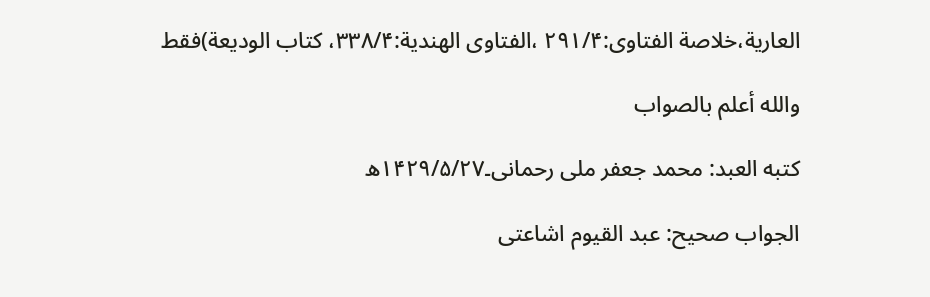العاریة،خلاصة الفتاوی:۲۹۱/۴ ،الفتاوی الهندیة:۳۳۸/۴، کتاب الودیعة)فقط

والله أعلم بالصواب

کتبه العبد: محمد جعفر ملی رحمانی۔۱۴۲۹/۵/۲۷ھ

الجواب صحیح: عبد القیوم اشاعتی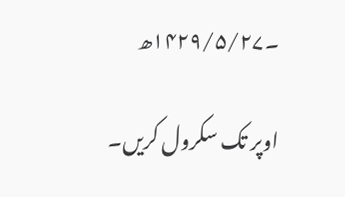۔۱۴۲۹/۵/۲۷ھ

اوپر تک سکرول کریں۔